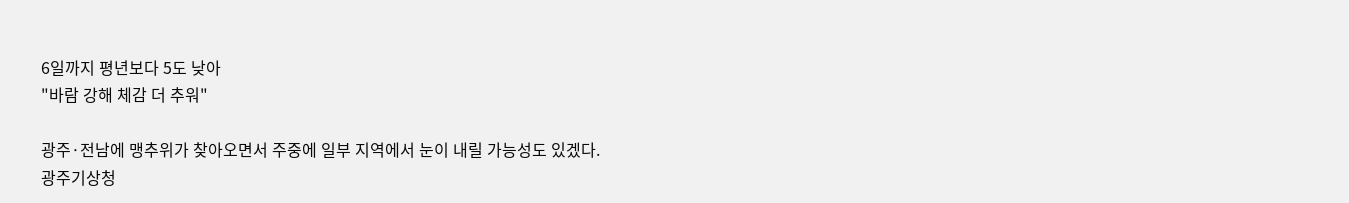6일까지 평년보다 5도 낮아
"바람 강해 체감 더 추워"

광주·전남에 맹추위가 찾아오면서 주중에 일부 지역에서 눈이 내릴 가능성도 있겠다.
광주기상청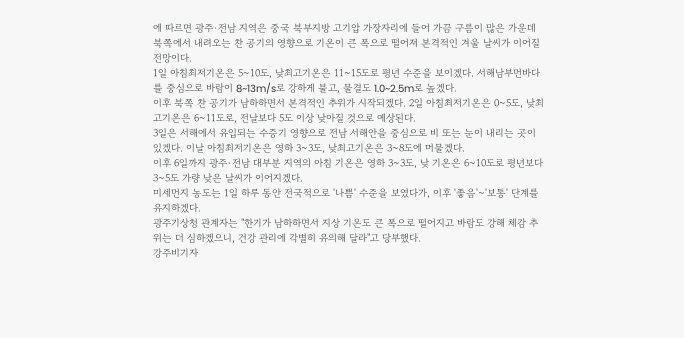에 따르면 광주·전남 지역은 중국 북부지방 고기압 가장자리에 들어 가끔 구름이 많은 가운데 북쪽에서 내려오는 찬 공기의 영향으로 기온이 큰 폭으로 떨어져 본격적인 겨울 날씨가 이어질 전망이다.
1일 아침최저기온은 5~10도, 낮최고기온은 11~15도로 평년 수준을 보이겠다. 서해남부먼바다를 중심으로 바람이 8~13m/s로 강하게 불고, 물결도 1.0~2.5m로 높겠다.
이후 북쪽 찬 공기가 남하하면서 본격적인 추위가 시작되겠다. 2일 아침최저기온은 0~5도, 낮최고기온은 6~11도로, 전날보다 5도 이상 낮아질 것으로 예상된다.
3일은 서해에서 유입되는 수증기 영향으로 전남 서해안을 중심으로 비 또는 눈이 내리는 곳이 있겠다. 이날 아침최저기온은 영하 3~3도, 낮최고기온은 3~8도에 머물겠다.
이후 6일까지 광주·전남 대부분 지역의 아침 기온은 영하 3~3도, 낮 기온은 6~10도로 평년보다 3~5도 가량 낮은 날씨가 이어지겠다.
미세먼지 농도는 1일 하루 동안 전국적으로 '나쁨' 수준을 보였다가, 이후 '좋음'~'보통' 단계를 유지하겠다.
광주기상청 관계자는 "한기가 남하하면서 지상 기온도 큰 폭으로 떨어지고 바람도 강해 체감 추위는 더 심하겠으니, 건강 관리에 각별히 유의해 달라"고 당부했다.
강주비기자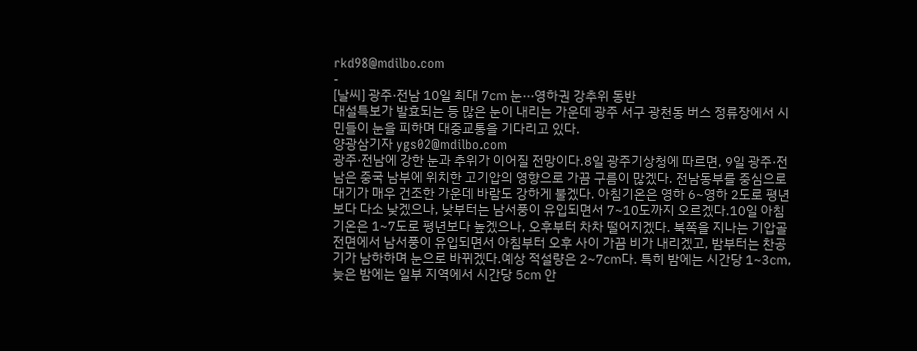rkd98@mdilbo.com
-
[날씨] 광주·전남 10일 최대 7㎝ 눈···영하권 강추위 동반
대설특보가 발효되는 등 많은 눈이 내리는 가운데 광주 서구 광천동 버스 정류장에서 시민들이 눈을 피하며 대중교통을 기다리고 있다.
양광삼기자 ygs02@mdilbo.com
광주·전남에 강한 눈과 추위가 이어질 전망이다.8일 광주기상청에 따르면, 9일 광주·전남은 중국 남부에 위치한 고기압의 영향으로 가끔 구름이 많겠다. 전남동부를 중심으로 대기가 매우 건조한 가운데 바람도 강하게 불겠다. 아침기온은 영하 6~영하 2도로 평년보다 다소 낮겠으나, 낮부터는 남서풍이 유입되면서 7~10도까지 오르겠다.10일 아침기온은 1~7도로 평년보다 높겠으나, 오후부터 차차 떨어지겠다. 북쪽을 지나는 기압골 전면에서 남서풍이 유입되면서 아침부터 오후 사이 가끔 비가 내리겠고, 밤부터는 찬공기가 남하하며 눈으로 바뀌겠다.예상 적설량은 2~7㎝다. 특히 밤에는 시간당 1~3㎝, 늦은 밤에는 일부 지역에서 시간당 5㎝ 안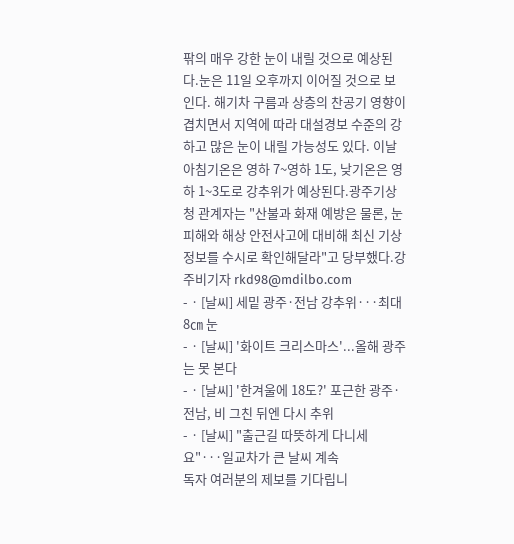팎의 매우 강한 눈이 내릴 것으로 예상된다.눈은 11일 오후까지 이어질 것으로 보인다. 해기차 구름과 상층의 찬공기 영향이 겹치면서 지역에 따라 대설경보 수준의 강하고 많은 눈이 내릴 가능성도 있다. 이날 아침기온은 영하 7~영하 1도, 낮기온은 영하 1~3도로 강추위가 예상된다.광주기상청 관계자는 "산불과 화재 예방은 물론, 눈 피해와 해상 안전사고에 대비해 최신 기상정보를 수시로 확인해달라"고 당부했다.강주비기자 rkd98@mdilbo.com
- · [날씨] 세밑 광주·전남 강추위···최대 8㎝ 눈
- · [날씨] '화이트 크리스마스'...올해 광주는 못 본다
- · [날씨] '한겨울에 18도?' 포근한 광주·전남, 비 그친 뒤엔 다시 추위
- · [날씨] "출근길 따뜻하게 다니세요"···일교차가 큰 날씨 계속
독자 여러분의 제보를 기다립니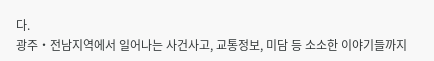다.
광주・전남지역에서 일어나는 사건사고, 교통정보, 미담 등 소소한 이야기들까지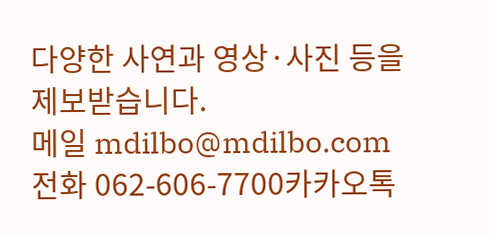다양한 사연과 영상·사진 등을 제보받습니다.
메일 mdilbo@mdilbo.com전화 062-606-7700카카오톡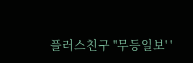플러스친구 ''무등일보' '